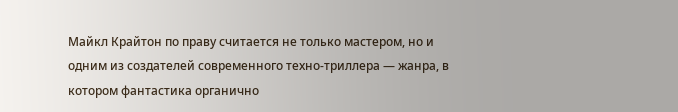Майкл Крайтон по праву считается не только мастером, но и одним из создателей современного техно-триллера — жанра, в котором фантастика органично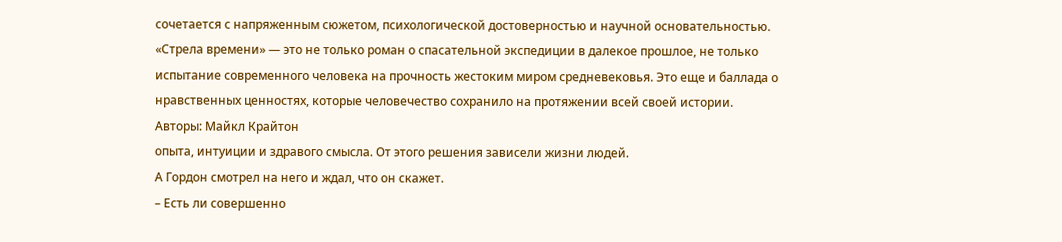сочетается с напряженным сюжетом, психологической достоверностью и научной основательностью. «Стрела времени» — это не только роман о спасательной экспедиции в далекое прошлое, не только испытание современного человека на прочность жестоким миром средневековья. Это еще и баллада о нравственных ценностях, которые человечество сохранило на протяжении всей своей истории.
Авторы: Майкл Крайтон
опыта, интуиции и здравого смысла. От этого решения зависели жизни людей.
А Гордон смотрел на него и ждал, что он скажет.
– Есть ли совершенно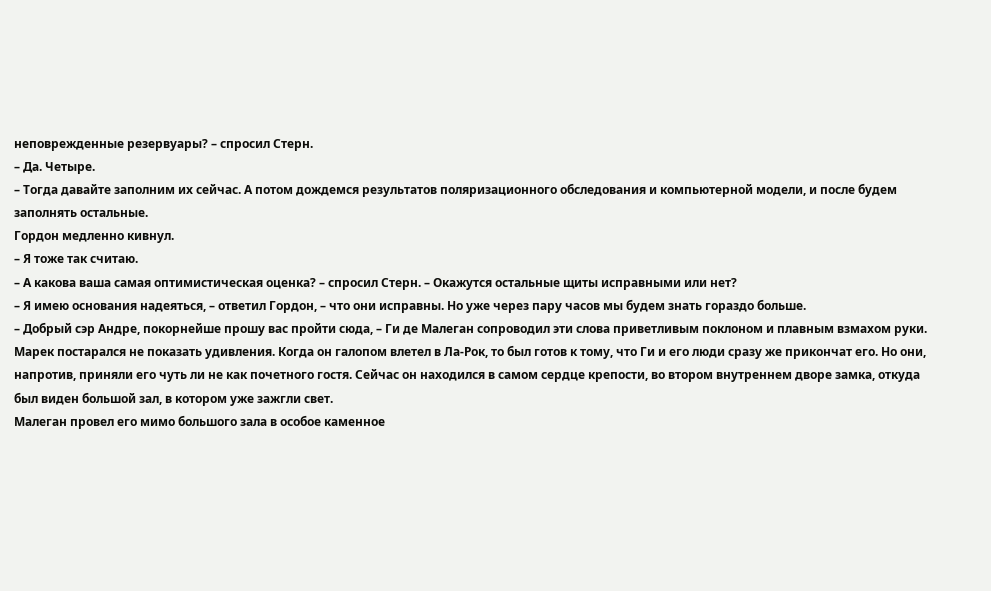неповрежденные резервуары? – спросил Стерн.
– Да. Четыре.
– Тогда давайте заполним их сейчас. А потом дождемся результатов поляризационного обследования и компьютерной модели, и после будем заполнять остальные.
Гордон медленно кивнул.
– Я тоже так считаю.
– А какова ваша самая оптимистическая оценка? – спросил Стерн. – Окажутся остальные щиты исправными или нет?
– Я имею основания надеяться, – ответил Гордон, – что они исправны. Но уже через пару часов мы будем знать гораздо больше.
– Добрый сэр Андре, покорнейше прошу вас пройти сюда, – Ги де Малеган сопроводил эти слова приветливым поклоном и плавным взмахом руки.
Марек постарался не показать удивления. Когда он галопом влетел в Ла-Рок, то был готов к тому, что Ги и его люди сразу же прикончат его. Но они, напротив, приняли его чуть ли не как почетного гостя. Сейчас он находился в самом сердце крепости, во втором внутреннем дворе замка, откуда был виден большой зал, в котором уже зажгли свет.
Малеган провел его мимо большого зала в особое каменное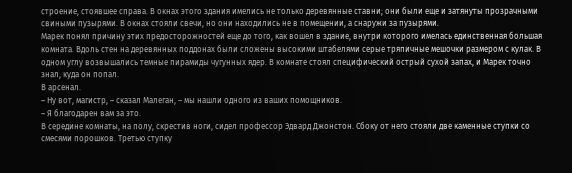строение, стоявшее справа. В окнах этого здания имелись не только деревянные ставни; они были еще и затянуты прозрачными свиными пузырями. В окнах стояли свечи, но они находились не в помещении, а снаружи за пузырями.
Марек понял причину этих предосторожностей еще до того, как вошел в здание, внутри которого имелась единственная большая комната. Вдоль стен на деревянных поддонах были сложены высокими штабелями серые тряпичные мешочки размером с кулак. В одном углу возвышались темные пирамиды чугунных ядер. В комнате стоял специфический острый сухой запах, и Марек точно знал, куда он попал.
В арсенал.
– Ну вот, магистр, – сказал Малеган, – мы нашли одного из ваших помощников.
– Я благодарен вам за это.
В середине комнаты, на полу, скрестив ноги, сидел профессор Эдвард Джонстон. Сбоку от него стояли две каменные ступки со смесями порошков. Третью ступку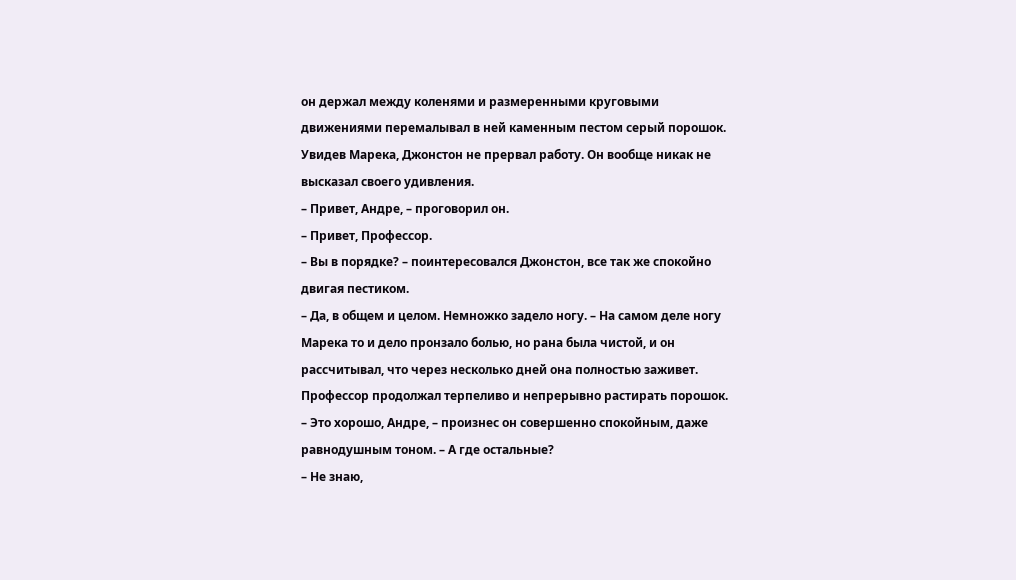он держал между коленями и размеренными круговыми движениями перемалывал в ней каменным пестом серый порошок. Увидев Марека, Джонстон не прервал работу. Он вообще никак не высказал своего удивления.
– Привет, Андре, – проговорил он.
– Привет, Профессор.
– Вы в порядке? – поинтересовался Джонстон, все так же спокойно двигая пестиком.
– Да, в общем и целом. Немножко задело ногу. – На самом деле ногу Марека то и дело пронзало болью, но рана была чистой, и он рассчитывал, что через несколько дней она полностью заживет.
Профессор продолжал терпеливо и непрерывно растирать порошок.
– Это хорошо, Андре, – произнес он совершенно спокойным, даже равнодушным тоном. – А где остальные?
– Не знаю,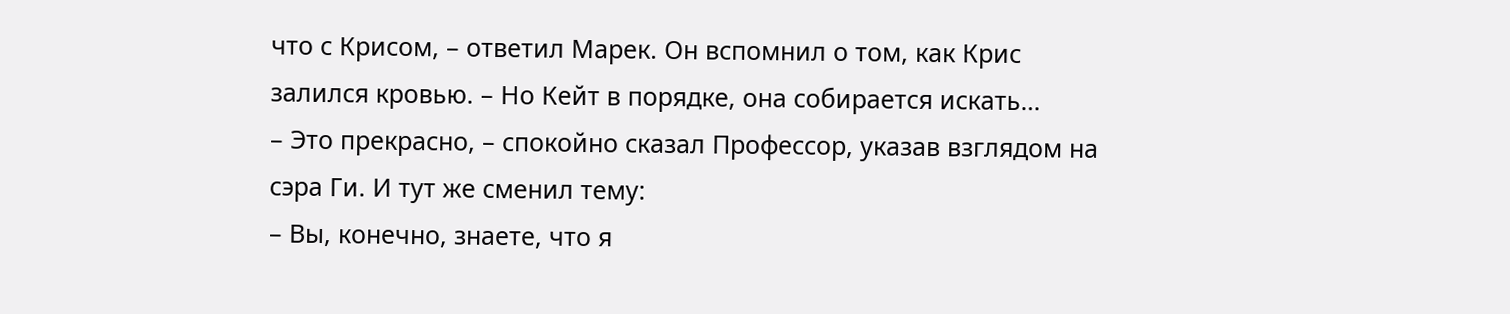что с Крисом, – ответил Марек. Он вспомнил о том, как Крис залился кровью. – Но Кейт в порядке, она собирается искать…
– Это прекрасно, – спокойно сказал Профессор, указав взглядом на сэра Ги. И тут же сменил тему:
– Вы, конечно, знаете, что я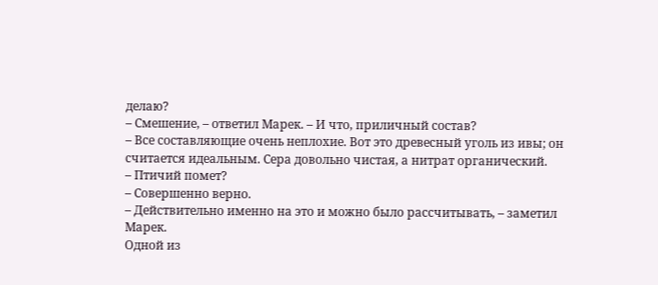делаю?
– Смешение, – ответил Марек. – И что, приличный состав?
– Все составляющие очень неплохие. Вот это древесный уголь из ивы; он считается идеальным. Сера довольно чистая, а нитрат органический.
– Птичий помет?
– Совершенно верно.
– Действительно именно на это и можно было рассчитывать, – заметил Марек.
Одной из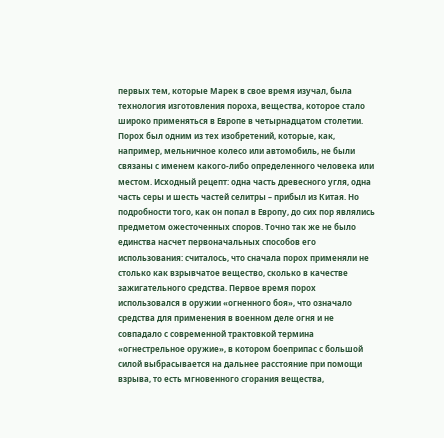первых тем, которые Марек в свое время изучал, была технология изготовления пороха, вещества, которое стало широко применяться в Европе в четырнадцатом столетии. Порох был одним из тех изобретений, которые, как, например, мельничное колесо или автомобиль, не были связаны с именем какого-либо определенного человека или местом. Исходный рецепт: одна часть древесного угля, одна часть серы и шесть частей селитры – прибыл из Китая. Но подробности того, как он попал в Европу, до сих пор являлись предметом ожесточенных споров. Точно так же не было единства насчет первоначальных способов его использования: считалось, что сначала порох применяли не столько как взрывчатое вещество, сколько в качестве зажигательного средства. Первое время порох использовался в оружии «огненного боя», что означало средства для применения в военном деле огня и не совпадало с современной трактовкой термина «огнестрельное оружие», в котором боеприпас с большой силой выбрасывается на дальнее расстояние при помощи взрыва, то есть мгновенного сгорания вещества,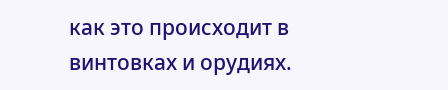как это происходит в винтовках и орудиях.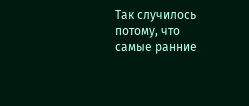Так случилось потому, что самые ранние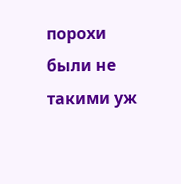порохи были не такими уж